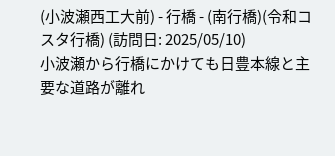(小波瀬西工大前) - 行橋 - (南行橋)(令和コスタ行橋) (訪問日: 2025/05/10)
小波瀬から行橋にかけても日豊本線と主要な道路が離れ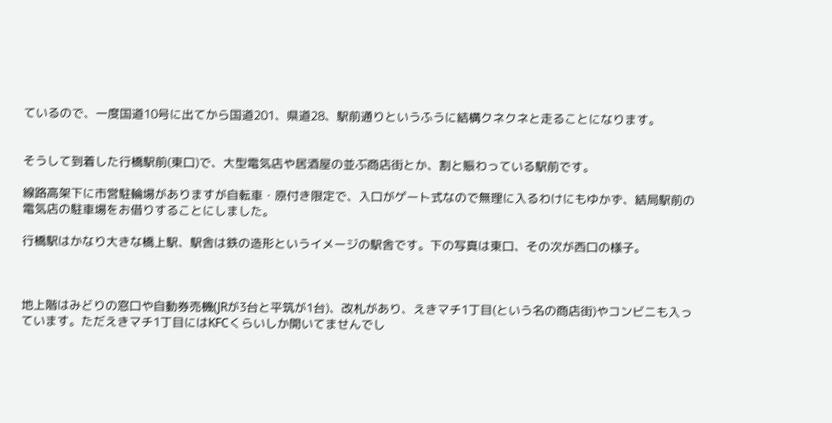ているので、一度国道10号に出てから国道201、県道28、駅前通りというふうに結構クネクネと走ることになります。


そうして到着した行橋駅前(東口)で、大型電気店や居酒屋の並ぶ商店街とか、割と賑わっている駅前です。

線路高架下に市営駐輪場がありますが自転車・原付き限定で、入口がゲート式なので無理に入るわけにもゆかず、結局駅前の電気店の駐車場をお借りすることにしました。

行橋駅はかなり大きな橋上駅、駅舎は鉄の造形というイメージの駅舎です。下の写真は東口、その次が西口の様子。



地上階はみどりの窓口や自動券売機(JRが3台と平筑が1台)、改札があり、えきマチ1丁目(という名の商店街)やコンビニも入っています。ただえきマチ1丁目にはKFCくらいしか開いてませんでし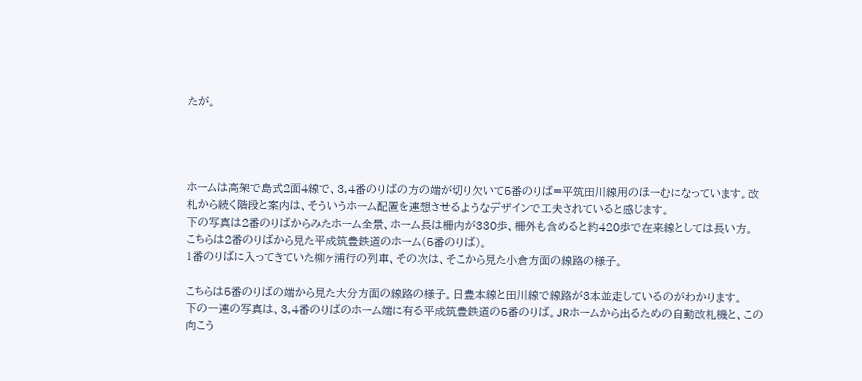たが。




ホームは高架で島式2面4線で、3,4番のりばの方の端が切り欠いて5番のりば=平筑田川線用のほーむになっています。改札から続く階段と案内は、そういうホーム配置を連想させるようなデザインで工夫されていると感じます。
下の写真は2番のりばからみたホーム全景、ホーム長は柵内が330歩、柵外も含めると約420歩で在来線としては長い方。
こちらは2番のりばから見た平成筑豊鉄道のホーム(5番のりば)。
1番のりばに入ってきていた柳ヶ浦行の列車、その次は、そこから見た小倉方面の線路の様子。

こちらは5番のりばの端から見た大分方面の線路の様子。日豊本線と田川線で線路が3本並走しているのがわかります。
下の一連の写真は、3,4番のりばのホーム端に有る平成筑豊鉄道の5番のりば。JRホームから出るための自動改札機と、この向こう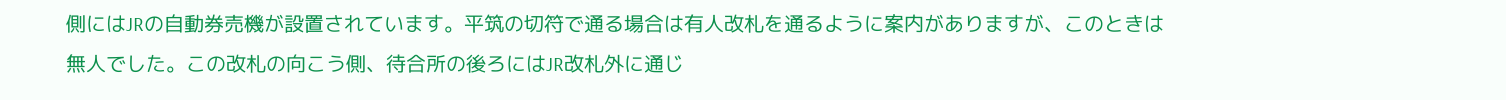側にはJRの自動券売機が設置されています。平筑の切符で通る場合は有人改札を通るように案内がありますが、このときは無人でした。この改札の向こう側、待合所の後ろにはJR改札外に通じ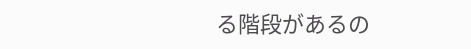る階段があるの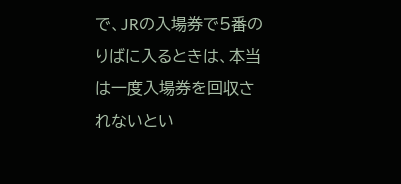で、JRの入場券で5番のりばに入るときは、本当は一度入場券を回収されないとい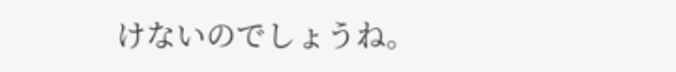けないのでしょうね。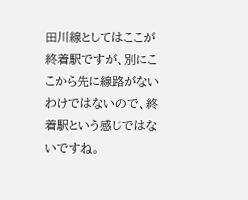田川線としてはここが終着駅ですが、別にここから先に線路がないわけではないので、終着駅という感じではないですね。